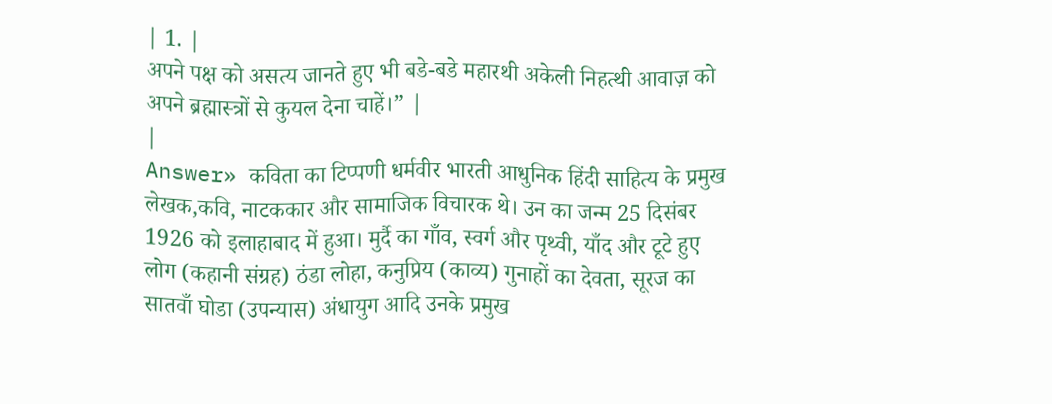| 1. |
अपने पक्ष को असत्य जानते हुए भी बडे-बडे महारथी अकेली निहत्थी आवाज़ को अपने ब्रह्मास्त्रों से कुयल देना चाहें।” |
|
Answer» कविता का टिप्पणी धर्मवीर भारती आधुनिक हिंदी साहित्य के प्रमुख लेखक,कवि, नाटककार और सामाजिक विचारक थे। उन का जन्म 25 दिसंबर 1926 को इलाहाबाद में हुआ। मुर्दै का गाँव, स्वर्ग और पृथ्वी, याँद और टूटे हुए लोग (कहानी संग्रह) ठंडा लोहा, कनुप्रिय (काव्य) गुनाहों का देवता, सूरज का सातवाँ घोडा (उपन्यास) अंधायुग आदि उनके प्रमुख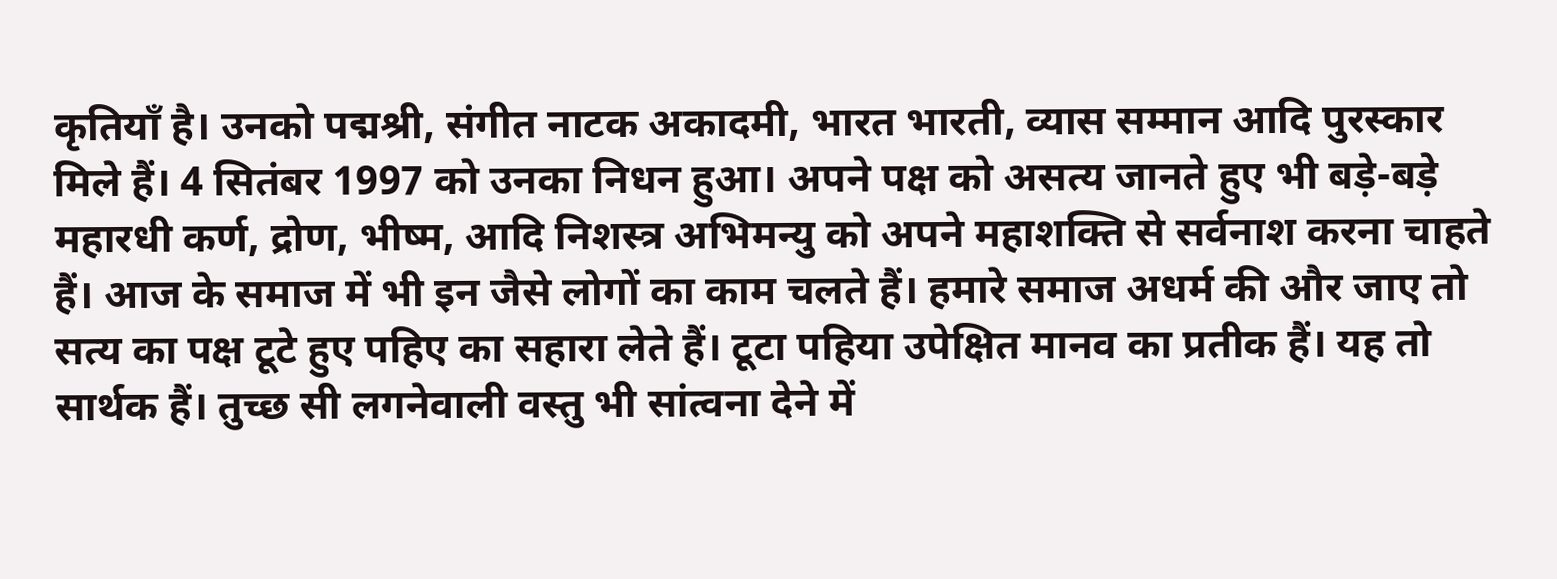कृतियाँ है। उनको पद्मश्री, संगीत नाटक अकादमी, भारत भारती, व्यास सम्मान आदि पुरस्कार मिले हैं। 4 सितंबर 1997 को उनका निधन हुआ। अपने पक्ष को असत्य जानते हुए भी बड़े-बड़े महारधी कर्ण, द्रोण, भीष्म, आदि निशस्त्र अभिमन्यु को अपने महाशक्ति से सर्वनाश करना चाहते हैं। आज के समाज में भी इन जैसे लोगों का काम चलते हैं। हमारे समाज अधर्म की और जाए तो सत्य का पक्ष टूटे हुए पहिए का सहारा लेते हैं। टूटा पहिया उपेक्षित मानव का प्रतीक हैं। यह तो सार्थक हैं। तुच्छ सी लगनेवाली वस्तु भी सांत्वना देने में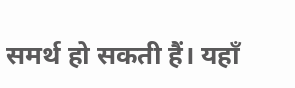समर्थ हो सकती हैं। यहाँ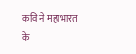कवि ने महाभारत के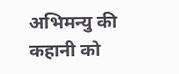अभिमन्यु की कहानी को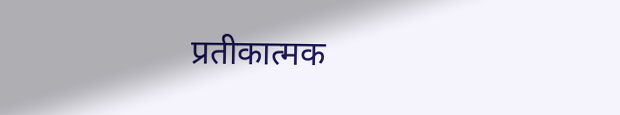प्रतीकात्मक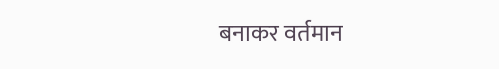बनाकर वर्तमान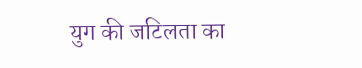युग की जटिलता का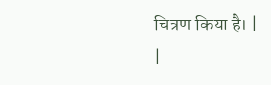चित्रण किया है। |
|